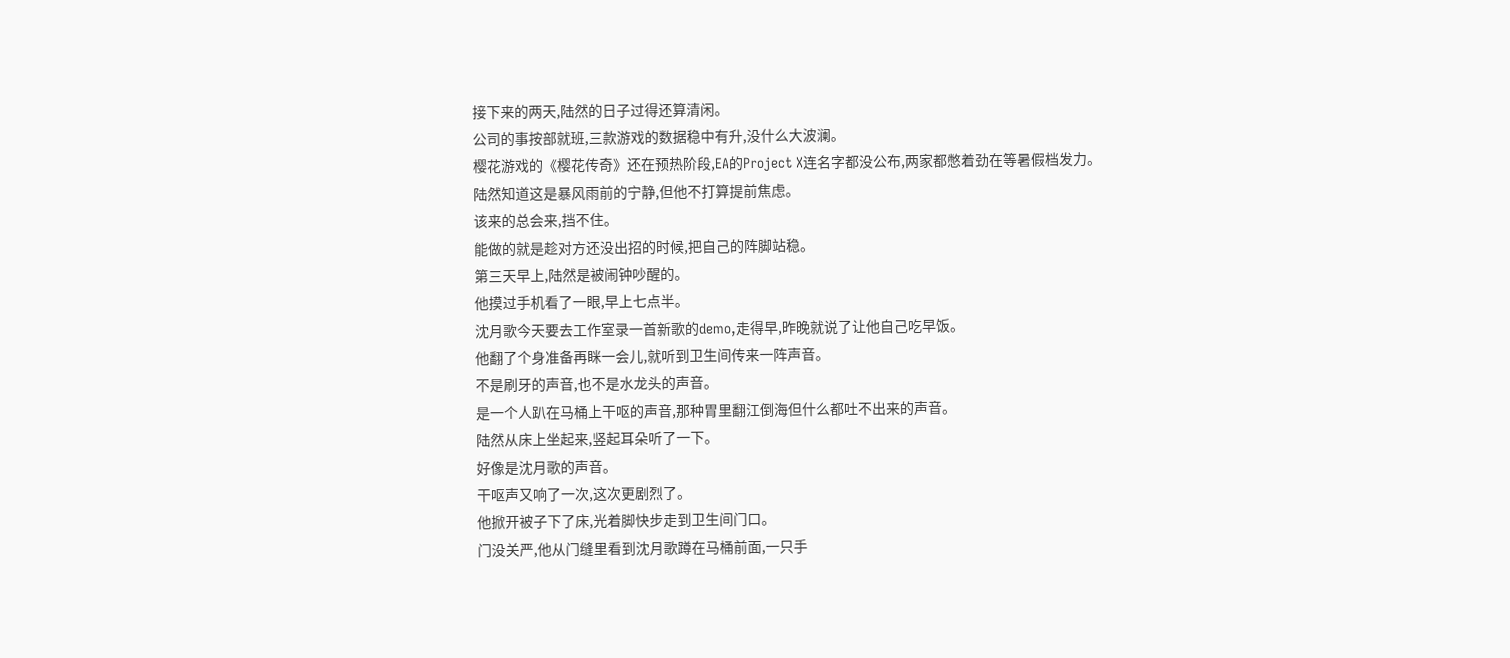接下来的两天,陆然的日子过得还算清闲。
公司的事按部就班,三款游戏的数据稳中有升,没什么大波澜。
樱花游戏的《樱花传奇》还在预热阶段,EA的Project X连名字都没公布,两家都憋着劲在等暑假档发力。
陆然知道这是暴风雨前的宁静,但他不打算提前焦虑。
该来的总会来,挡不住。
能做的就是趁对方还没出招的时候,把自己的阵脚站稳。
第三天早上,陆然是被闹钟吵醒的。
他摸过手机看了一眼,早上七点半。
沈月歌今天要去工作室录一首新歌的demo,走得早,昨晚就说了让他自己吃早饭。
他翻了个身准备再眯一会儿,就听到卫生间传来一阵声音。
不是刷牙的声音,也不是水龙头的声音。
是一个人趴在马桶上干呕的声音,那种胃里翻江倒海但什么都吐不出来的声音。
陆然从床上坐起来,竖起耳朵听了一下。
好像是沈月歌的声音。
干呕声又响了一次,这次更剧烈了。
他掀开被子下了床,光着脚快步走到卫生间门口。
门没关严,他从门缝里看到沈月歌蹲在马桶前面,一只手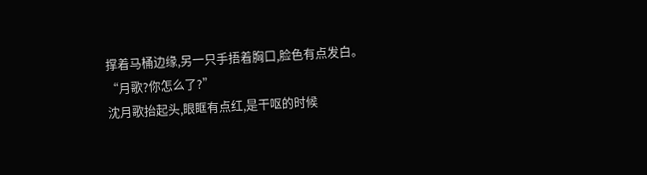撑着马桶边缘,另一只手捂着胸口,脸色有点发白。
“月歌?你怎么了?”
沈月歌抬起头,眼眶有点红,是干呕的时候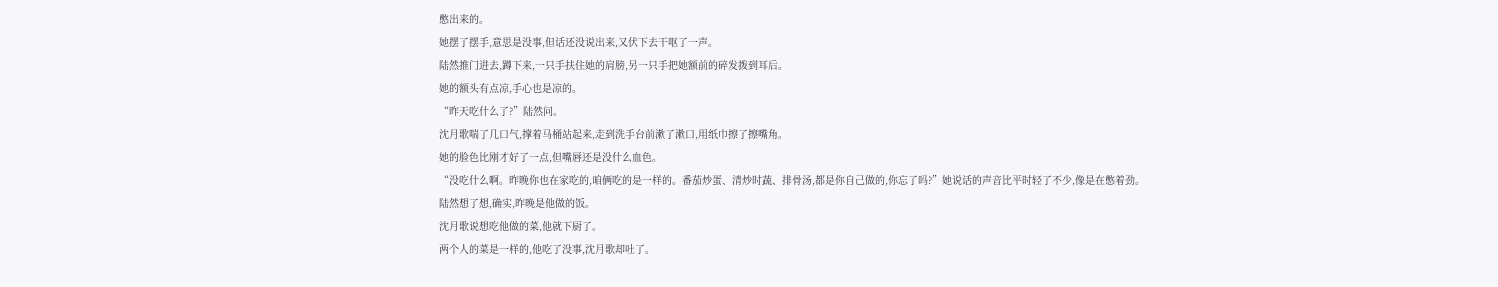憋出来的。
她摆了摆手,意思是没事,但话还没说出来,又伏下去干呕了一声。
陆然推门进去,蹲下来,一只手扶住她的肩膀,另一只手把她额前的碎发拨到耳后。
她的额头有点凉,手心也是凉的。
“昨天吃什么了?”陆然问。
沈月歌喘了几口气,撑着马桶站起来,走到洗手台前漱了漱口,用纸巾擦了擦嘴角。
她的脸色比刚才好了一点,但嘴唇还是没什么血色。
“没吃什么啊。昨晚你也在家吃的,咱俩吃的是一样的。番茄炒蛋、清炒时蔬、排骨汤,都是你自己做的,你忘了吗?”她说话的声音比平时轻了不少,像是在憋着劲。
陆然想了想,确实,昨晚是他做的饭。
沈月歌说想吃他做的菜,他就下厨了。
两个人的菜是一样的,他吃了没事,沈月歌却吐了。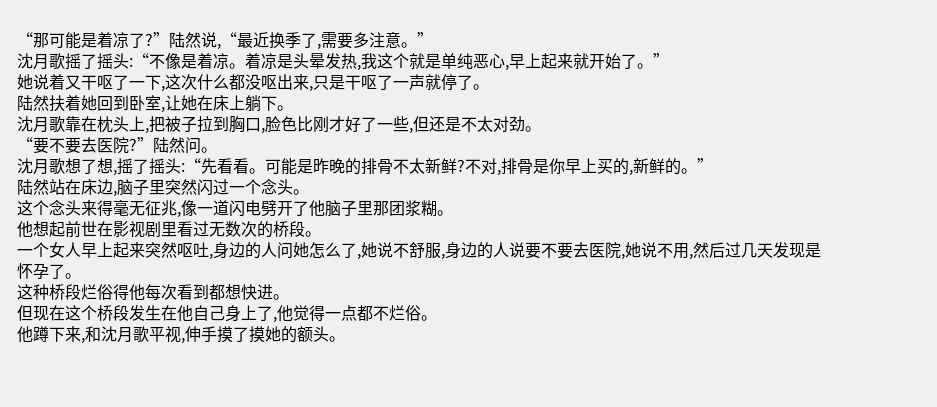“那可能是着凉了?”陆然说,“最近换季了,需要多注意。”
沈月歌摇了摇头:“不像是着凉。着凉是头晕发热,我这个就是单纯恶心,早上起来就开始了。”
她说着又干呕了一下,这次什么都没呕出来,只是干呕了一声就停了。
陆然扶着她回到卧室,让她在床上躺下。
沈月歌靠在枕头上,把被子拉到胸口,脸色比刚才好了一些,但还是不太对劲。
“要不要去医院?”陆然问。
沈月歌想了想,摇了摇头:“先看看。可能是昨晚的排骨不太新鲜?不对,排骨是你早上买的,新鲜的。”
陆然站在床边,脑子里突然闪过一个念头。
这个念头来得毫无征兆,像一道闪电劈开了他脑子里那团浆糊。
他想起前世在影视剧里看过无数次的桥段。
一个女人早上起来突然呕吐,身边的人问她怎么了,她说不舒服,身边的人说要不要去医院,她说不用,然后过几天发现是怀孕了。
这种桥段烂俗得他每次看到都想快进。
但现在这个桥段发生在他自己身上了,他觉得一点都不烂俗。
他蹲下来,和沈月歌平视,伸手摸了摸她的额头。